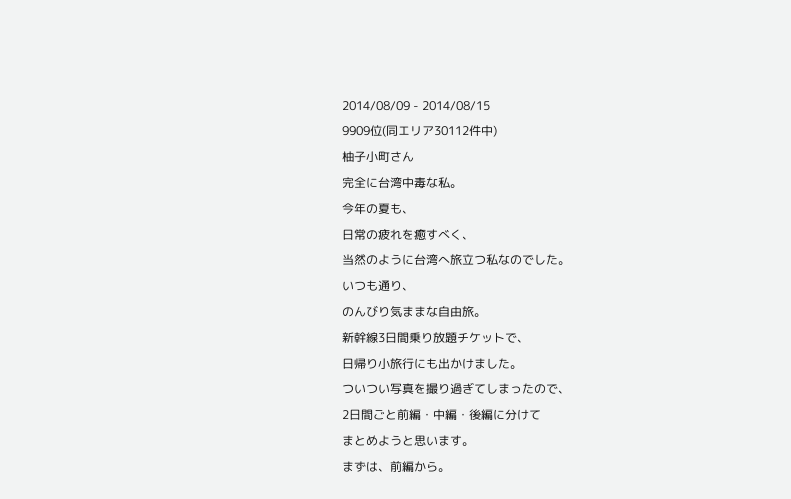2014/08/09 - 2014/08/15
9909位(同エリア30112件中)
柚子小町さん
完全に台湾中毒な私。
今年の夏も、
日常の疲れを癒すべく、
当然のように台湾へ旅立つ私なのでした。
いつも通り、
のんびり気ままな自由旅。
新幹線3日間乗り放題チケットで、
日帰り小旅行にも出かけました。
ついつい写真を撮り過ぎてしまったので、
2日間ごと前編・中編・後編に分けて
まとめようと思います。
まずは、前編から。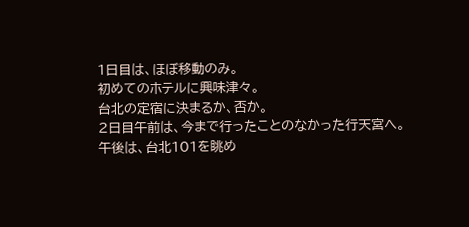1日目は、ほぼ移動のみ。
初めてのホテルに興味津々。
台北の定宿に決まるか、否か。
2日目午前は、今まで行ったことのなかった行天宮へ。
午後は、台北101を眺め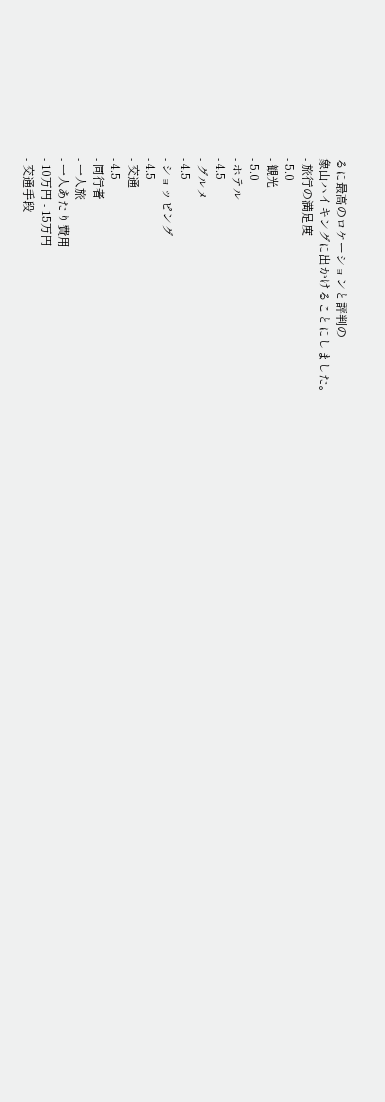るに最高のロケーションと評判の
象山ハイキングに出かけることにしました。
- 旅行の満足度
- 5.0
- 観光
- 5.0
- ホテル
- 4.5
- グルメ
- 4.5
- ショッピング
- 4.5
- 交通
- 4.5
- 同行者
- 一人旅
- 一人あたり費用
- 10万円 - 15万円
- 交通手段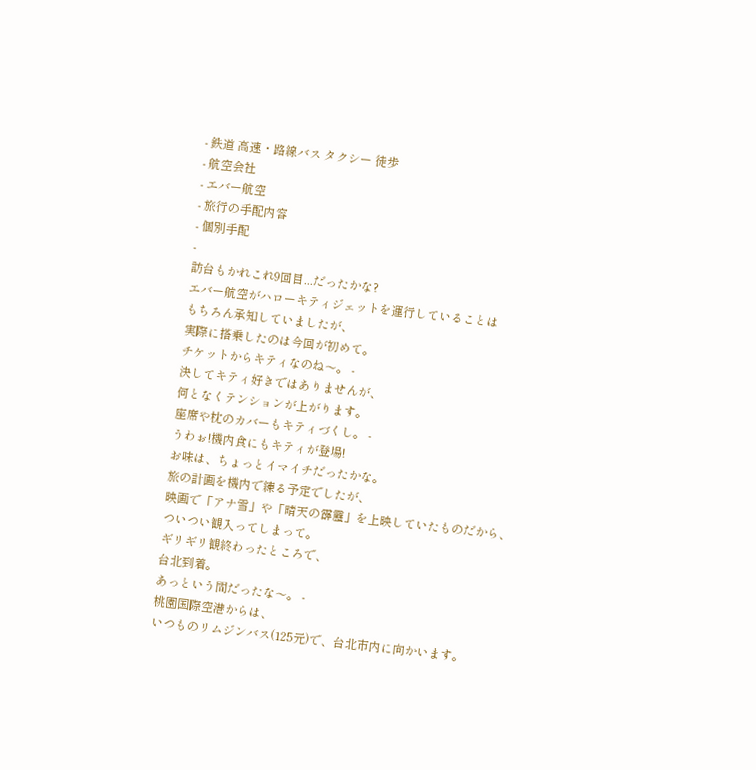- 鉄道 高速・路線バス タクシー 徒歩
- 航空会社
- エバー航空
- 旅行の手配内容
- 個別手配
-
訪台もかれこれ9回目...だったかな?
エバー航空がハローキティジェットを運行していることは
もちろん承知していましたが、
実際に搭乗したのは今回が初めて。
チケットからキティなのね〜。 -
決してキティ好きではありませんが、
何となくテンションが上がります。
座席や枕のカバーもキティづくし。 -
うわぉ!機内食にもキティが登場!
お味は、ちょっとイマイチだったかな。
旅の計画を機内で練る予定でしたが、
映画で「アナ雪」や「晴天の霹靂」を上映していたものだから、
ついつい観入ってしまって。
ギリギリ観終わったところで、
台北到着。
あっという間だったな〜。 -
桃園国際空港からは、
いつものリムジンバス(125元)で、台北市内に向かいます。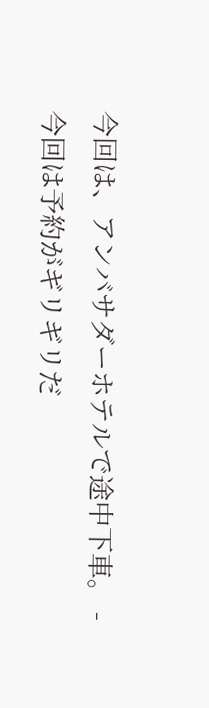今回は、アンバサダーホテルで途中下車。 -
今回は予約がギリギリだ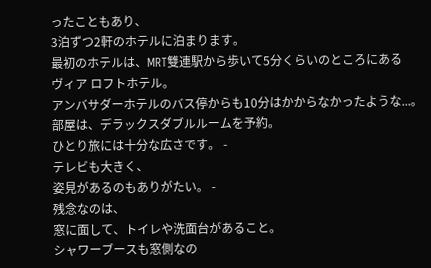ったこともあり、
3泊ずつ2軒のホテルに泊まります。
最初のホテルは、MRT雙連駅から歩いて5分くらいのところにある
ヴィア ロフトホテル。
アンバサダーホテルのバス停からも10分はかからなかったような...。
部屋は、デラックスダブルルームを予約。
ひとり旅には十分な広さです。 -
テレビも大きく、
姿見があるのもありがたい。 -
残念なのは、
窓に面して、トイレや洗面台があること。
シャワーブースも窓側なの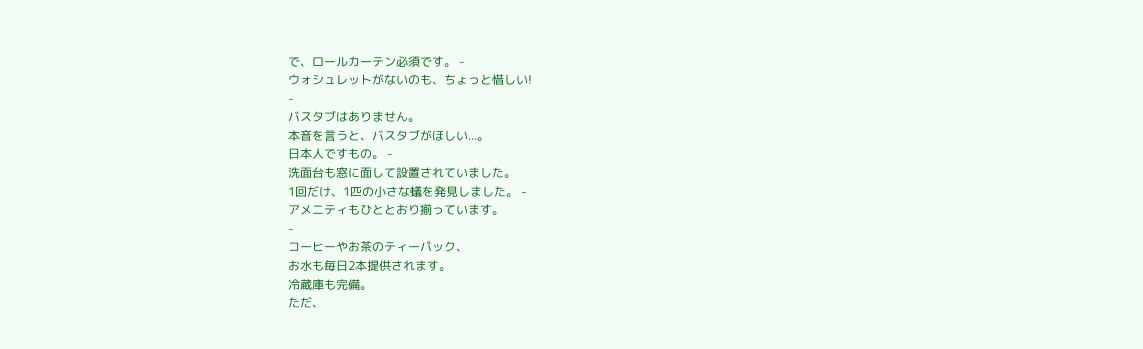で、ロールカーテン必須です。 -
ウォシュレットがないのも、ちょっと惜しい!
-
バスタブはありません。
本音を言うと、バスタブがほしい...。
日本人ですもの。 -
洗面台も窓に面して設置されていました。
1回だけ、1匹の小さな蟻を発見しました。 -
アメニティもひととおり揃っています。
-
コーヒーやお茶のティーパック、
お水も毎日2本提供されます。
冷蔵庫も完備。
ただ、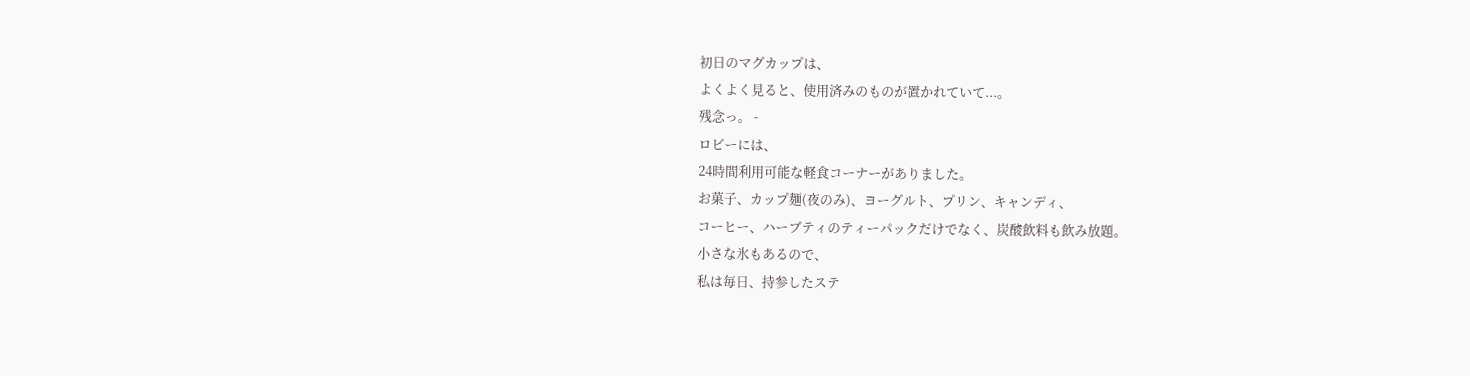初日のマグカップは、
よくよく見ると、使用済みのものが置かれていて...。
残念っ。 -
ロビーには、
24時間利用可能な軽食コーナーがありました。
お菓子、カップ麺(夜のみ)、ヨーグルト、プリン、キャンディ、
コーヒー、ハーブティのティーパックだけでなく、炭酸飲料も飲み放題。
小さな氷もあるので、
私は毎日、持参したステ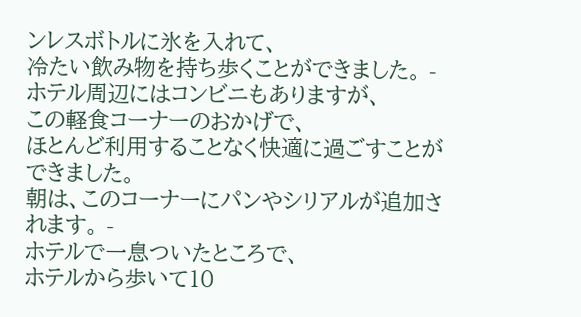ンレスボトルに氷を入れて、
冷たい飲み物を持ち歩くことができました。 -
ホテル周辺にはコンビニもありますが、
この軽食コーナーのおかげで、
ほとんど利用することなく快適に過ごすことができました。
朝は、このコーナーにパンやシリアルが追加されます。 -
ホテルで一息ついたところで、
ホテルから歩いて10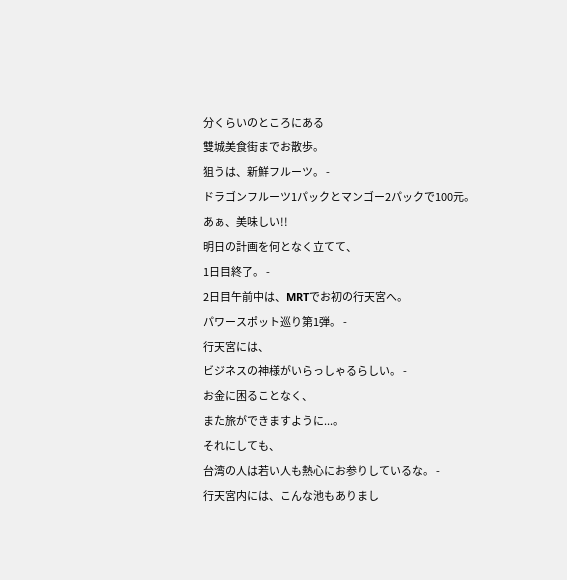分くらいのところにある
雙城美食街までお散歩。
狙うは、新鮮フルーツ。 -
ドラゴンフルーツ1パックとマンゴー2パックで100元。
あぁ、美味しい!!
明日の計画を何となく立てて、
1日目終了。 -
2日目午前中は、MRTでお初の行天宮へ。
パワースポット巡り第1弾。 -
行天宮には、
ビジネスの神様がいらっしゃるらしい。 -
お金に困ることなく、
また旅ができますように...。
それにしても、
台湾の人は若い人も熱心にお参りしているな。 -
行天宮内には、こんな池もありまし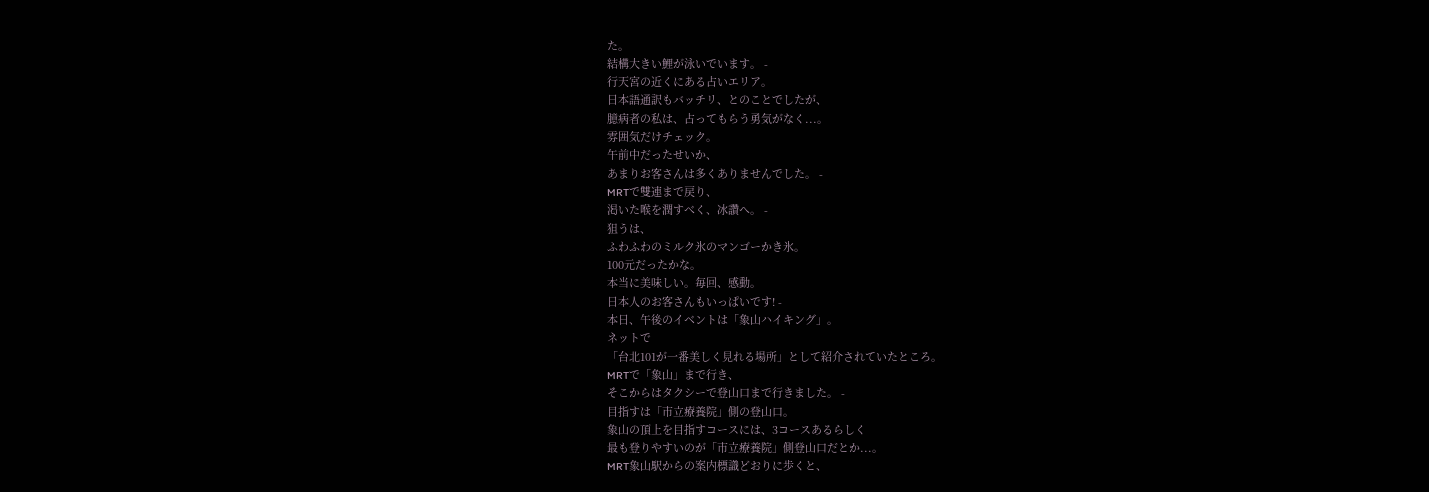た。
結構大きい鯉が泳いでいます。 -
行天宮の近くにある占いエリア。
日本語通訳もバッチリ、とのことでしたが、
臆病者の私は、占ってもらう勇気がなく...。
雰囲気だけチェック。
午前中だったせいか、
あまりお客さんは多くありませんでした。 -
MRTで雙連まで戻り、
渇いた喉を潤すべく、冰讚へ。 -
狙うは、
ふわふわのミルク氷のマンゴーかき氷。
100元だったかな。
本当に美味しい。毎回、感動。
日本人のお客さんもいっぱいです! -
本日、午後のイベントは「象山ハイキング」。
ネットで
「台北101が一番美しく見れる場所」として紹介されていたところ。
MRTで「象山」まで行き、
そこからはタクシーで登山口まで行きました。 -
目指すは「市立療養院」側の登山口。
象山の頂上を目指すコースには、3コースあるらしく
最も登りやすいのが「市立療養院」側登山口だとか...。
MRT象山駅からの案内標識どおりに歩くと、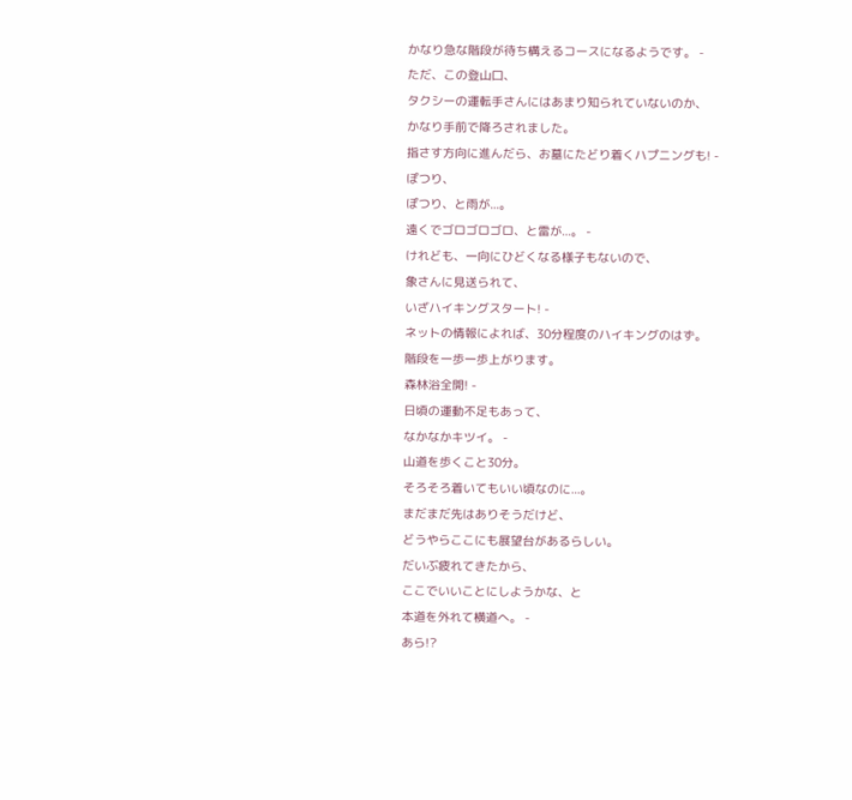かなり急な階段が待ち構えるコースになるようです。 -
ただ、この登山口、
タクシーの運転手さんにはあまり知られていないのか、
かなり手前で降ろされました。
指さす方向に進んだら、お墓にたどり着くハプニングも! -
ぽつり、
ぽつり、と雨が...。
遠くでゴロゴロゴロ、と雷が...。 -
けれども、一向にひどくなる様子もないので、
象さんに見送られて、
いざハイキングスタート! -
ネットの情報によれば、30分程度のハイキングのはず。
階段を一歩一歩上がります。
森林浴全開! -
日頃の運動不足もあって、
なかなかキツイ。 -
山道を歩くこと30分。
そろそろ着いてもいい頃なのに...。
まだまだ先はありそうだけど、
どうやらここにも展望台があるらしい。
だいぶ疲れてきたから、
ここでいいことにしようかな、と
本道を外れて横道へ。 -
あら!?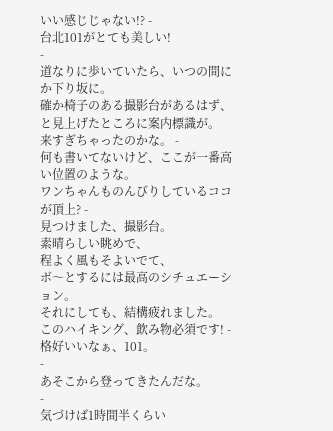いい感じじゃない!? -
台北101がとても美しい!
-
道なりに歩いていたら、いつの間にか下り坂に。
確か椅子のある撮影台があるはず、
と見上げたところに案内標識が。
来すぎちゃったのかな。 -
何も書いてないけど、ここが一番高い位置のような。
ワンちゃんものんびりしているココが頂上? -
見つけました、撮影台。
素晴らしい眺めで、
程よく風もそよいでて、
ボ〜とするには最高のシチュエーション。
それにしても、結構疲れました。
このハイキング、飲み物必須です! -
格好いいなぁ、101。
-
あそこから登ってきたんだな。
-
気づけば1時間半くらい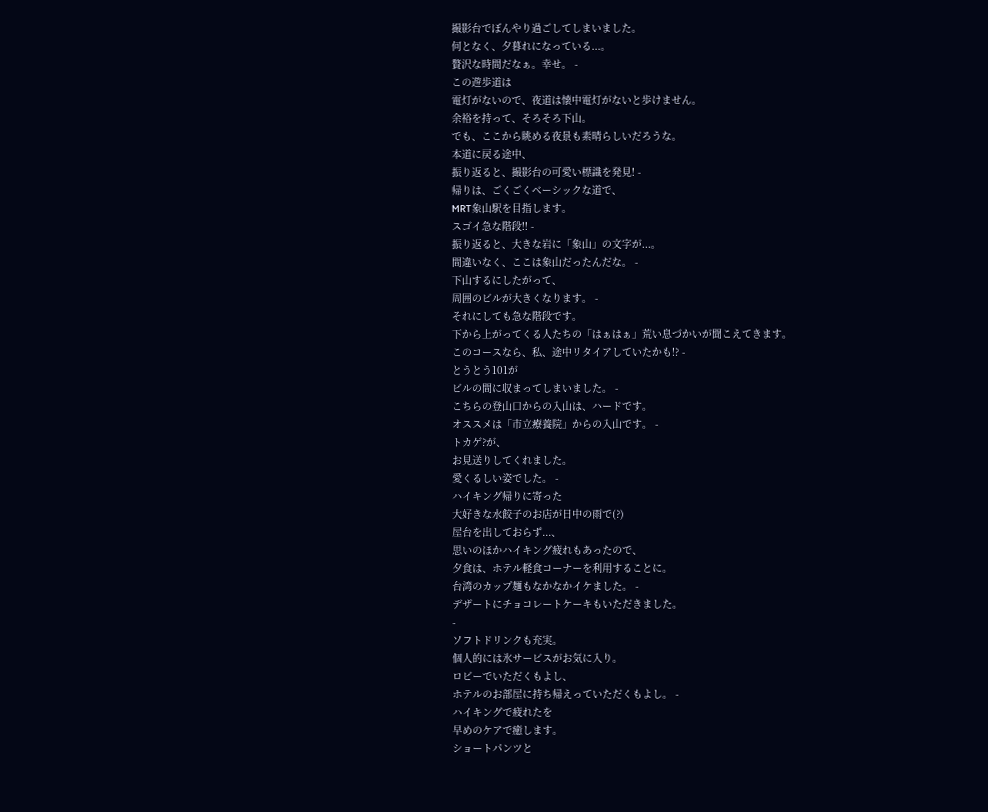撮影台でぼんやり過ごしてしまいました。
何となく、夕暮れになっている...。
贅沢な時間だなぁ。幸せ。 -
この遊歩道は
電灯がないので、夜道は懐中電灯がないと歩けません。
余裕を持って、そろそろ下山。
でも、ここから眺める夜景も素晴らしいだろうな。
本道に戻る途中、
振り返ると、撮影台の可愛い標識を発見! -
帰りは、ごくごくベーシックな道で、
MRT象山駅を目指します。
スゴイ急な階段!! -
振り返ると、大きな岩に「象山」の文字が...。
間違いなく、ここは象山だったんだな。 -
下山するにしたがって、
周囲のビルが大きくなります。 -
それにしても急な階段です。
下から上がってくる人たちの「はぁはぁ」荒い息づかいが聞こえてきます。
このコースなら、私、途中リタイアしていたかも!? -
とうとう101が
ビルの間に収まってしまいました。 -
こちらの登山口からの入山は、ハードです。
オススメは「市立療養院」からの入山です。 -
トカゲ?が、
お見送りしてくれました。
愛くるしい姿でした。 -
ハイキング帰りに寄った
大好きな水餃子のお店が日中の雨で(?)
屋台を出しておらず...、
思いのほかハイキング疲れもあったので、
夕食は、ホテル軽食コーナーを利用することに。
台湾のカップ麺もなかなかイケました。 -
デザートにチョコレートケーキもいただきました。
-
ソフトドリンクも充実。
個人的には氷サービスがお気に入り。
ロビーでいただくもよし、
ホテルのお部屋に持ち帰えっていただくもよし。 -
ハイキングで疲れたを
早めのケアで癒します。
ショートパンツと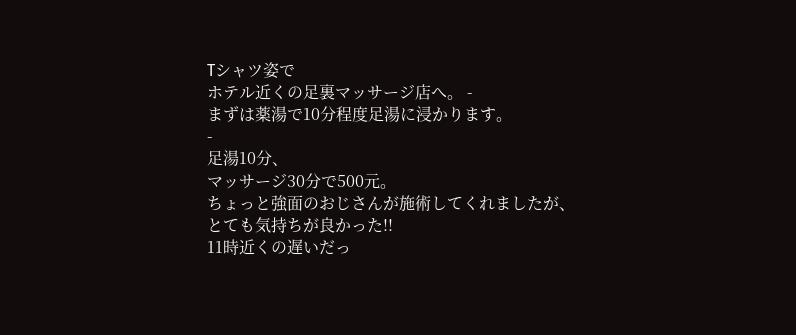Tシャツ姿で
ホテル近くの足裏マッサージ店へ。 -
まずは薬湯で10分程度足湯に浸かります。
-
足湯10分、
マッサージ30分で500元。
ちょっと強面のおじさんが施術してくれましたが、
とても気持ちが良かった!!
11時近くの遅いだっ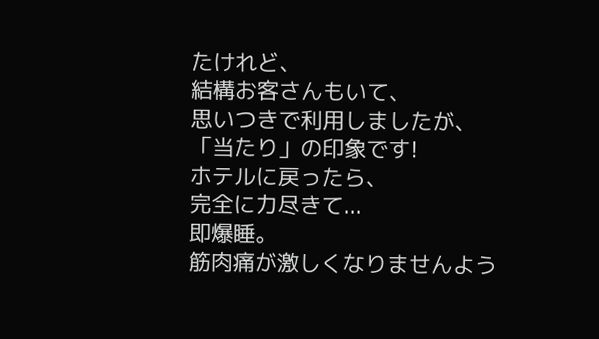たけれど、
結構お客さんもいて、
思いつきで利用しましたが、
「当たり」の印象です!
ホテルに戻ったら、
完全に力尽きて...
即爆睡。
筋肉痛が激しくなりませんよう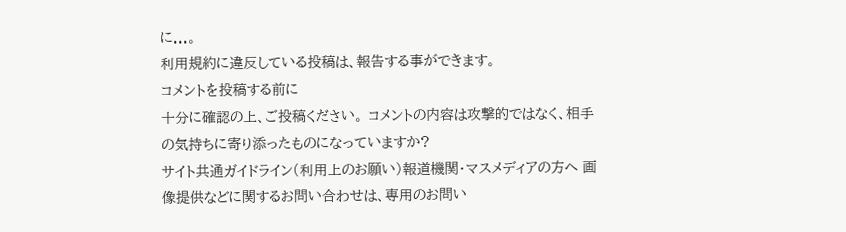に...。
利用規約に違反している投稿は、報告する事ができます。
コメントを投稿する前に
十分に確認の上、ご投稿ください。 コメントの内容は攻撃的ではなく、相手の気持ちに寄り添ったものになっていますか?
サイト共通ガイドライン(利用上のお願い)報道機関・マスメディアの方へ 画像提供などに関するお問い合わせは、専用のお問い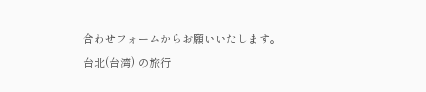合わせフォームからお願いいたします。
台北(台湾) の旅行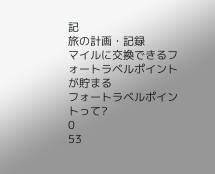記
旅の計画・記録
マイルに交換できるフォートラベルポイントが貯まる
フォートラベルポイントって?
0
53